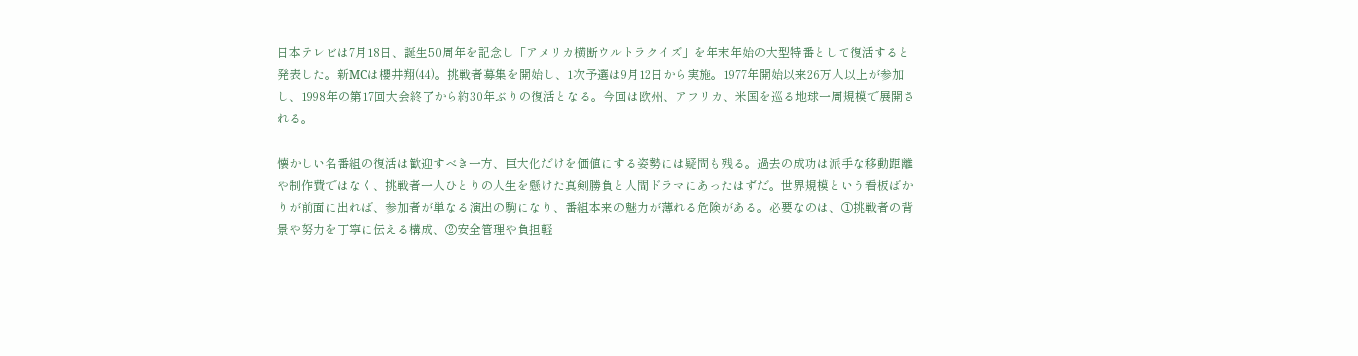日本テレビは7月18日、誕生50周年を記念し「アメリカ横断ウルトラクイズ」を年末年始の大型特番として復活すると発表した。新MCは櫻井翔(44)。挑戦者募集を開始し、1次予選は9月12日から実施。1977年開始以来26万人以上が参加し、1998年の第17回大会終了から約30年ぶりの復活となる。今回は欧州、アフリカ、米国を巡る地球一周規模で展開される。

懐かしい名番組の復活は歓迎すべき一方、巨大化だけを価値にする姿勢には疑問も残る。過去の成功は派手な移動距離や制作費ではなく、挑戦者一人ひとりの人生を懸けた真剣勝負と人間ドラマにあったはずだ。世界規模という看板ばかりが前面に出れば、参加者が単なる演出の駒になり、番組本来の魅力が薄れる危険がある。必要なのは、①挑戦者の背景や努力を丁寧に伝える構成、②安全管理や負担軽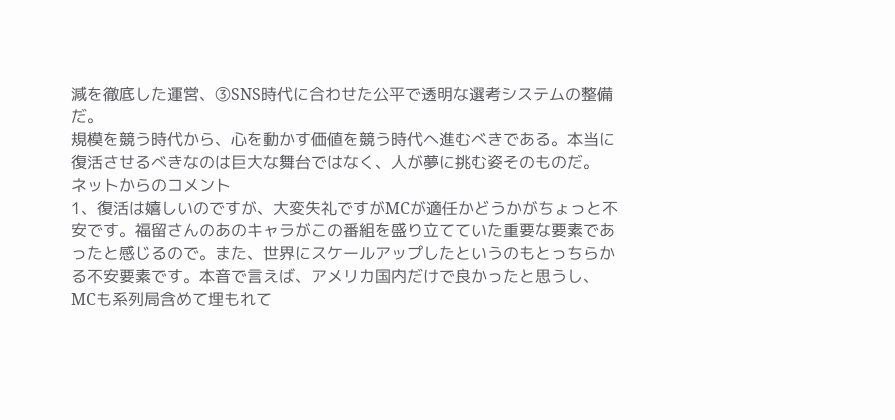減を徹底した運営、③SNS時代に合わせた公平で透明な選考システムの整備だ。
規模を競う時代から、心を動かす価値を競う時代へ進むべきである。本当に復活させるべきなのは巨大な舞台ではなく、人が夢に挑む姿そのものだ。
ネットからのコメント
1、復活は嬉しいのですが、大変失礼ですがMCが適任かどうかがちょっと不安です。福留さんのあのキャラがこの番組を盛り立てていた重要な要素であったと感じるので。また、世界にスケールアップしたというのもとっちらかる不安要素です。本音で言えば、アメリカ国内だけで良かったと思うし、MCも系列局含めて埋もれて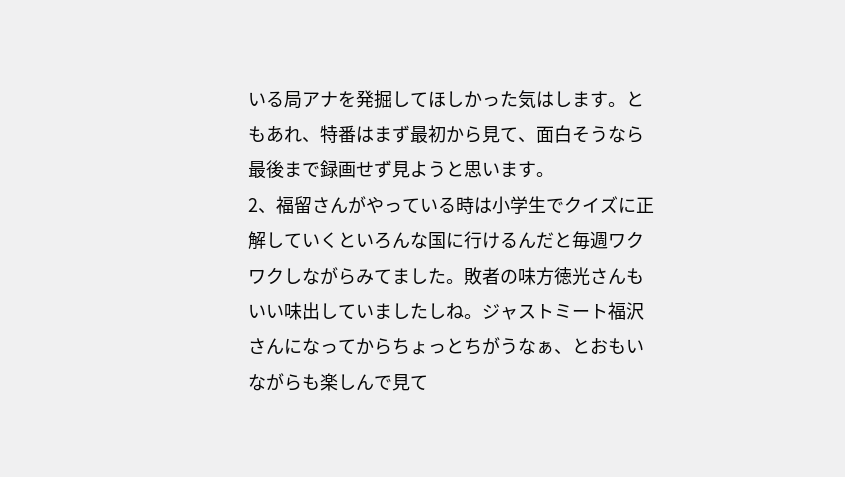いる局アナを発掘してほしかった気はします。ともあれ、特番はまず最初から見て、面白そうなら最後まで録画せず見ようと思います。
2、福留さんがやっている時は小学生でクイズに正解していくといろんな国に行けるんだと毎週ワクワクしながらみてました。敗者の味方徳光さんもいい味出していましたしね。ジャストミート福沢さんになってからちょっとちがうなぁ、とおもいながらも楽しんで見て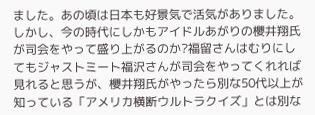ました。あの頃は日本も好景気で活気がありました。しかし、今の時代にしかもアイドルあがりの櫻井翔氏が司会をやって盛り上がるのか?福留さんはむりにしてもジャストミート福沢さんが司会をやってくれれば見れると思うが、櫻井翔氏がやったら別な50代以上が知っている「アメリカ横断ウルトラクイズ」とは別な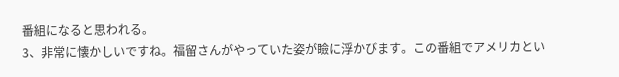番組になると思われる。
3、非常に懐かしいですね。福留さんがやっていた姿が瞼に浮かびます。この番組でアメリカとい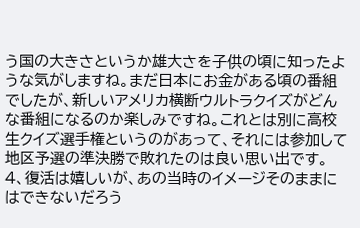う国の大きさというか雄大さを子供の頃に知ったような気がしますね。まだ日本にお金がある頃の番組でしたが、新しいアメリカ横断ウルトラクイズがどんな番組になるのか楽しみですね。これとは別に高校生クイズ選手権というのがあって、それには参加して地区予選の準決勝で敗れたのは良い思い出です。
4、復活は嬉しいが、あの当時のイメージそのままにはできないだろう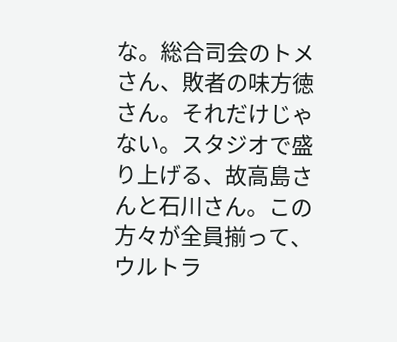な。総合司会のトメさん、敗者の味方徳さん。それだけじゃない。スタジオで盛り上げる、故高島さんと石川さん。この方々が全員揃って、ウルトラ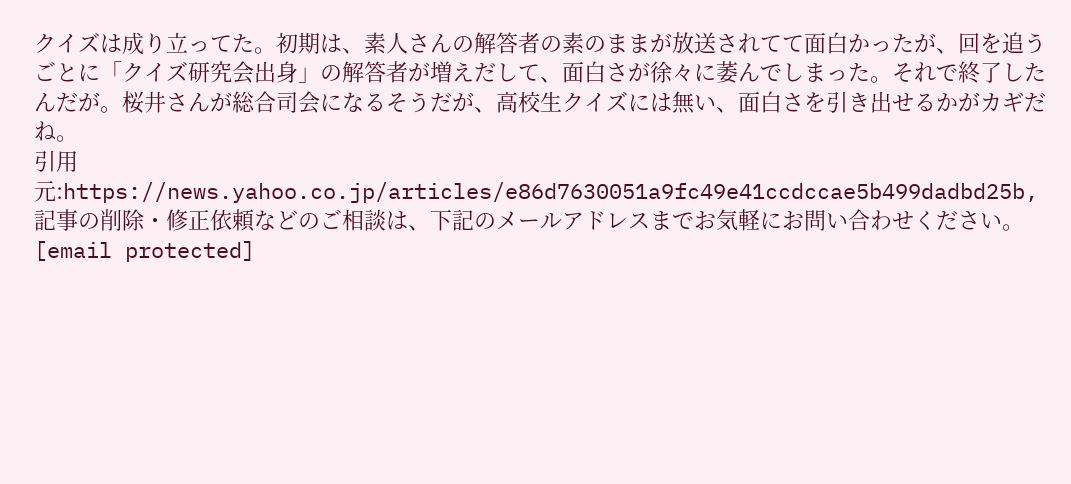クイズは成り立ってた。初期は、素人さんの解答者の素のままが放送されてて面白かったが、回を追うごとに「クイズ研究会出身」の解答者が増えだして、面白さが徐々に萎んでしまった。それで終了したんだが。桜井さんが総合司会になるそうだが、高校生クイズには無い、面白さを引き出せるかがカギだね。
引用元:https://news.yahoo.co.jp/articles/e86d7630051a9fc49e41ccdccae5b499dadbd25b,記事の削除・修正依頼などのご相談は、下記のメールアドレスまでお気軽にお問い合わせください。[email protected]